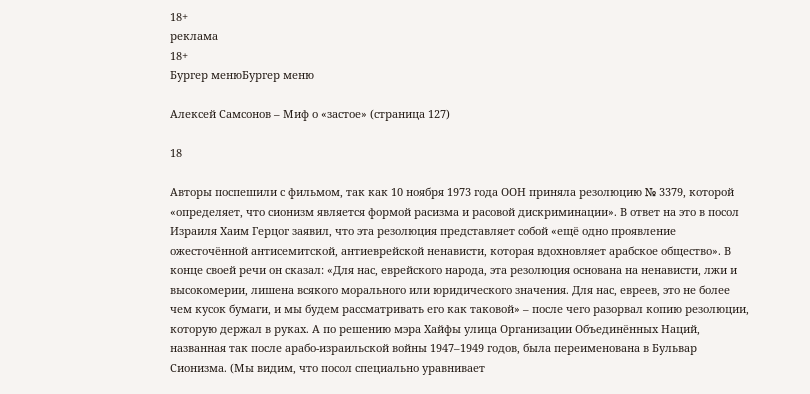18+
реклама
18+
Бургер менюБургер меню

Алексей Самсонов – Миф о «застое» (страница 127)

18

Авторы поспешили с фильмом, так как 10 ноября 1973 года ООН приняла резолюцию № 3379, которой «определяет, что сионизм является формой расизма и расовой дискриминации». В ответ на это в посол Израиля Хаим Герцог заявил, что эта резолюция представляет собой «ещё одно проявление ожесточённой антисемитской, антиеврейской ненависти, которая вдохновляет арабское общество». В конце своей речи он сказал: «Для нас, еврейского народа, эта резолюция основана на ненависти, лжи и высокомерии, лишена всякого морального или юридического значения. Для нас, евреев, это не более чем кусок бумаги, и мы будем рассматривать его как таковой» – после чего разорвал копию резолюции, которую держал в руках. А по решению мэра Хайфы улица Организации Объединённых Наций, названная так после арабо-израильской войны 1947–1949 годов, была переименована в Бульвар Сионизма. (Мы видим, что посол специально уравнивает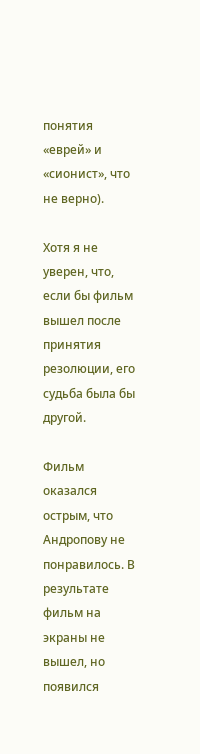понятия «еврей» и «сионист», что не верно).

Хотя я не уверен, что, если бы фильм вышел после принятия резолюции, его судьба была бы другой.

Фильм оказался острым, что Андропову не понравилось. В результате фильм на экраны не вышел, но появился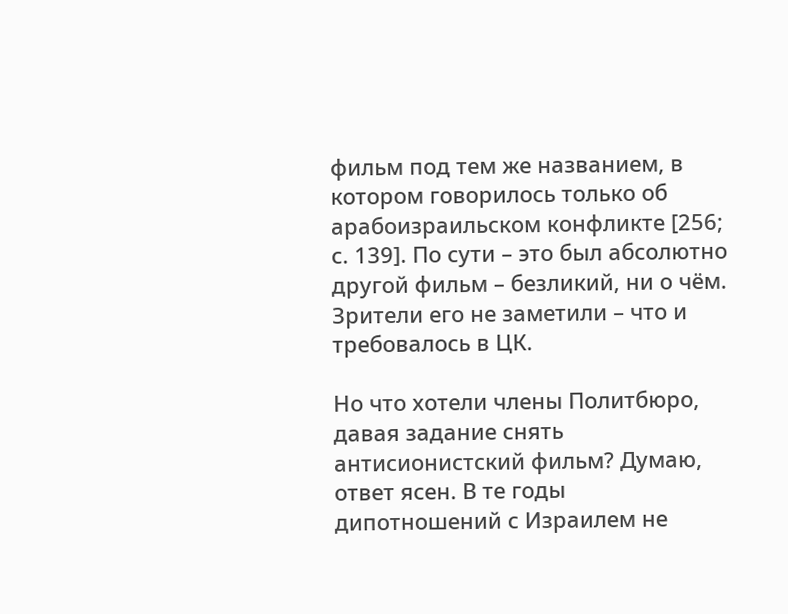фильм под тем же названием, в котором говорилось только об арабоизраильском конфликте [256; с. 139]. По сути – это был абсолютно другой фильм – безликий, ни о чём. Зрители его не заметили – что и требовалось в ЦК.

Но что хотели члены Политбюро, давая задание снять антисионистский фильм? Думаю, ответ ясен. В те годы дипотношений с Израилем не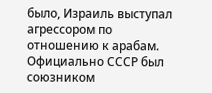было, Израиль выступал агрессором по отношению к арабам. Официально СССР был союзником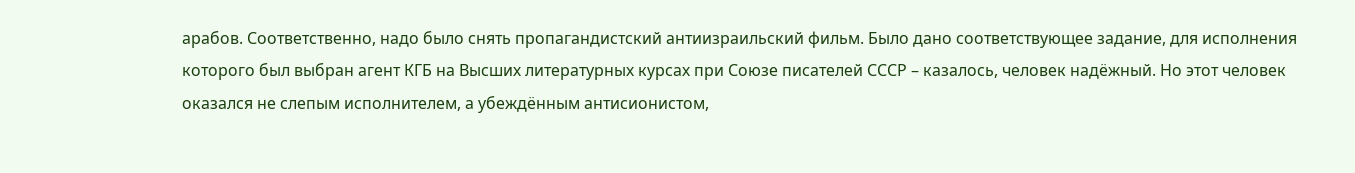арабов. Соответственно, надо было снять пропагандистский антиизраильский фильм. Было дано соответствующее задание, для исполнения которого был выбран агент КГБ на Высших литературных курсах при Союзе писателей СССР – казалось, человек надёжный. Но этот человек оказался не слепым исполнителем, а убеждённым антисионистом,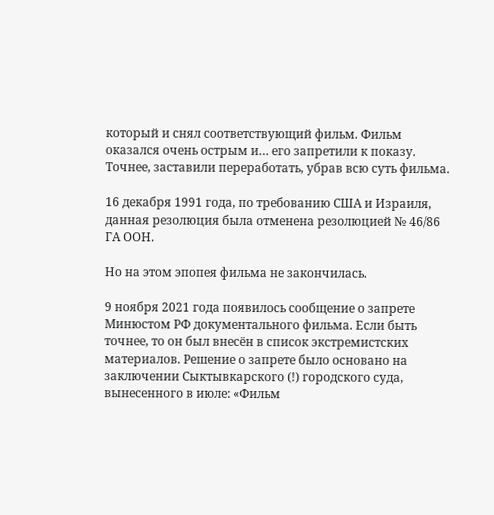который и снял соответствующий фильм. Фильм оказался очень острым и… его запретили к показу. Точнее, заставили переработать, убрав всю суть фильма.

16 декабря 1991 года, по требованию США и Израиля, данная резолюция была отменена резолюцией № 46/86 ГА ООН.

Но на этом эпопея фильма не закончилась.

9 ноября 2021 года появилось сообщение о запрете Минюстом РФ документального фильма. Если быть точнее, то он был внесён в список экстремистских материалов. Решение о запрете было основано на заключении Сыктывкарского (!) городского суда, вынесенного в июле: «Фильм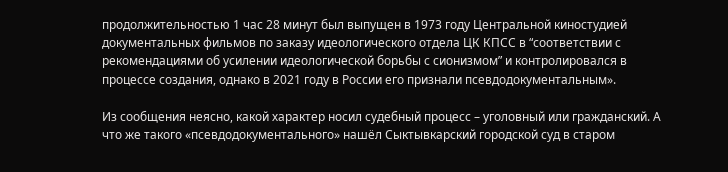продолжительностью 1 час 28 минут был выпущен в 1973 году Центральной киностудией документальных фильмов по заказу идеологического отдела ЦК КПСС в “соответствии с рекомендациями об усилении идеологической борьбы с сионизмом” и контролировался в процессе создания, однако в 2021 году в России его признали псевдодокументальным».

Из сообщения неясно, какой характер носил судебный процесс – уголовный или гражданский. А что же такого «псевдодокументального» нашёл Сыктывкарский городской суд в старом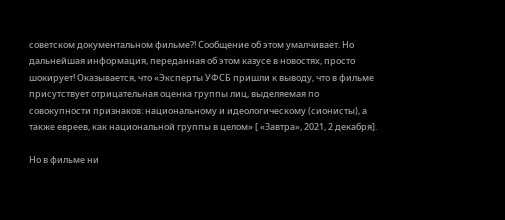советском документальном фильме?! Сообщение об этом умалчивает. Но дальнейшая информация, переданная об этом казусе в новостях, просто шокирует! Оказывается, что «Эксперты УФСБ пришли к выводу, что в фильме присутствует отрицательная оценка группы лиц, выделяемая по совокупности признаков: национальному и идеологическому (сионисты), а также евреев, как национальной группы в целом» [ «Завтра», 2021, 2 декабря].

Но в фильме ни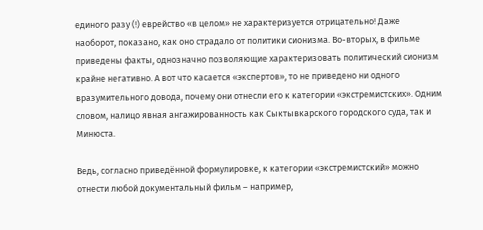единого разу (!) еврейство «в целом» не характеризуется отрицательно! Даже наоборот, показано, как оно страдало от политики сионизма. Во-вторых, в фильме приведены факты, однозначно позволяющие характеризовать политический сионизм крайне негативно. А вот что касается «экспертов», то не приведено ни одного вразумительного довода, почему они отнесли его к категории «экстремистских». Одним словом, налицо явная ангажированность как Сыктывкарского городского суда, так и Минюста.

Ведь, согласно приведённой формулировке, к категории «экстремистский» можно отнести любой документальный фильм – например,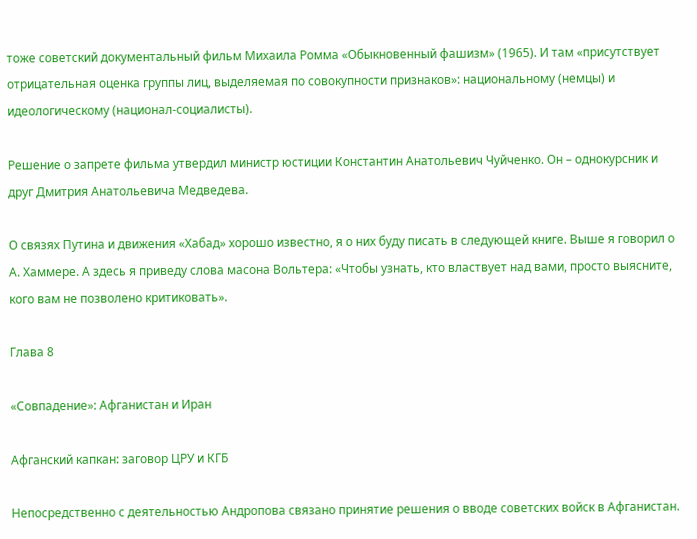тоже советский документальный фильм Михаила Ромма «Обыкновенный фашизм» (1965). И там «присутствует отрицательная оценка группы лиц, выделяемая по совокупности признаков»: национальному (немцы) и идеологическому (национал-социалисты).

Решение о запрете фильма утвердил министр юстиции Константин Анатольевич Чуйченко. Он – однокурсник и друг Дмитрия Анатольевича Медведева.

О связях Путина и движения «Хабад» хорошо известно, я о них буду писать в следующей книге. Выше я говорил о А. Хаммере. А здесь я приведу слова масона Вольтера: «Чтобы узнать, кто властвует над вами, просто выясните, кого вам не позволено критиковать».

Глава 8

«Совпадение»: Афганистан и Иран

Афганский капкан: заговор ЦРУ и КГБ

Непосредственно с деятельностью Андропова связано принятие решения о вводе советских войск в Афганистан.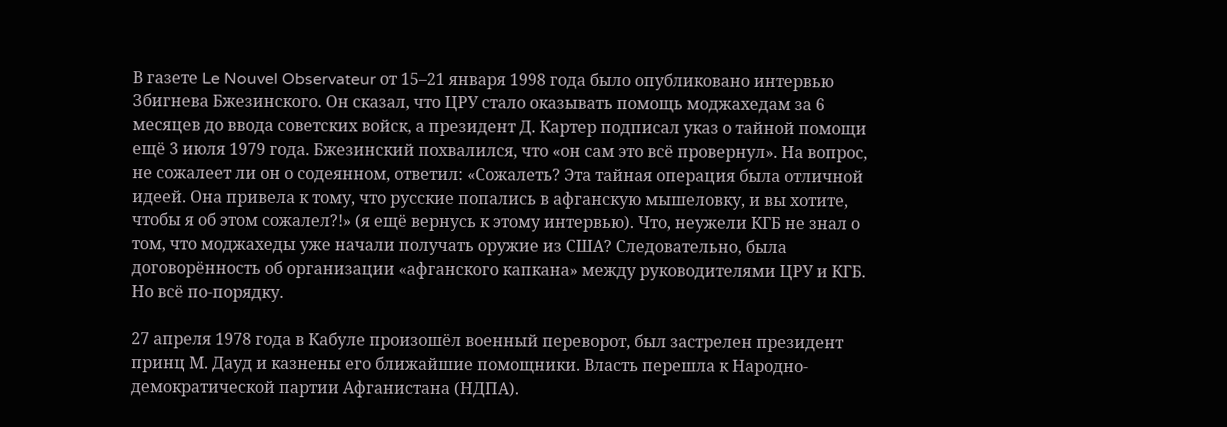В газете Le Nouvel Observateur от 15–21 января 1998 года было опубликовано интервью Збигнева Бжезинского. Он сказал, что ЦРУ стало оказывать помощь моджахедам за 6 месяцев до ввода советских войск, а президент Д. Картер подписал указ о тайной помощи ещё 3 июля 1979 года. Бжезинский похвалился, что «он сам это всё провернул». На вопрос, не сожалеет ли он о содеянном, ответил: «Сожалеть? Эта тайная операция была отличной идеей. Она привела к тому, что русские попались в афганскую мышеловку, и вы хотите, чтобы я об этом сожалел?!» (я ещё вернусь к этому интервью). Что, неужели КГБ не знал о том, что моджахеды уже начали получать оружие из США? Следовательно, была договорённость об организации «афганского капкана» между руководителями ЦРУ и КГБ. Но всё по-порядку.

27 апреля 1978 года в Кабуле произошёл военный переворот, был застрелен президент принц М. Дауд и казнены его ближайшие помощники. Власть перешла к Народно-демократической партии Афганистана (НДПА).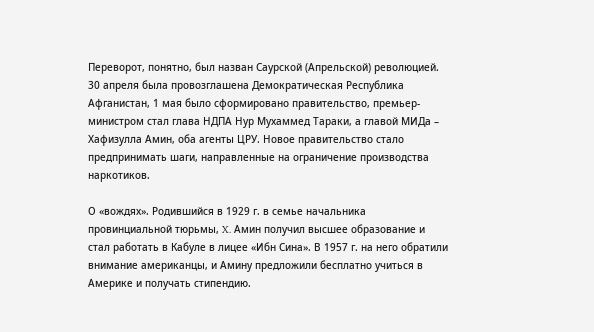Переворот, понятно, был назван Саурской (Апрельской) революцией. 30 апреля была провозглашена Демократическая Республика Афганистан, 1 мая было сформировано правительство, премьер-министром стал глава НДПА Нур Мухаммед Тараки, а главой МИДа – Хафизулла Амин, оба агенты ЦРУ. Новое правительство стало предпринимать шаги, направленные на ограничение производства наркотиков.

О «вождях». Родившийся в 1929 г. в семье начальника провинциальной тюрьмы, X. Амин получил высшее образование и стал работать в Кабуле в лицее «Ибн Сина». В 1957 г. на него обратили внимание американцы, и Амину предложили бесплатно учиться в Америке и получать стипендию.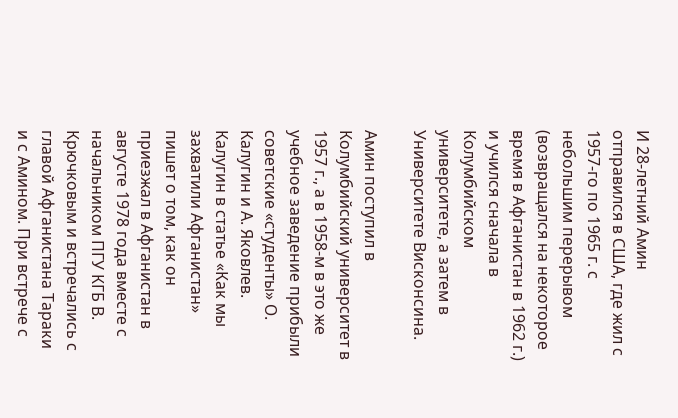И 28-летний Амин отправился в США, где жил с 1957-го по 1965 г. с небольшим перерывом (возвращался на некоторое время в Афганистан в 1962 г.) и учился сначала в Колумбийском университете, а затем в Университете Висконсина.

Амин поступил в Колумбийский университет в 1957 г., а в 1958-м в это же учебное заведение прибыли советские «студенты» О. Калугин и А. Яковлев. Калугин в статье «Как мы захватили Афганистан» пишет о том, как он приезжал в Афганистан в августе 1978 года вместе с начальником ПГУ КГБ В. Крючковым и встречались с главой Афганистана Тараки и с Амином. При встрече с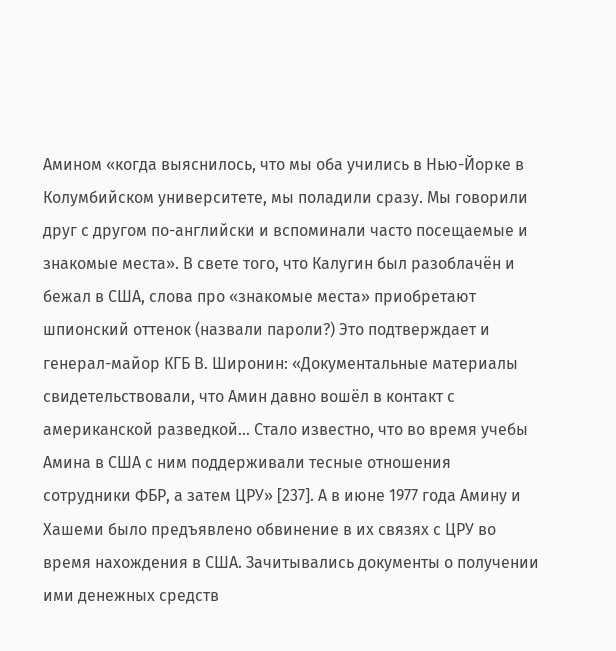Амином «когда выяснилось, что мы оба учились в Нью-Йорке в Колумбийском университете, мы поладили сразу. Мы говорили друг с другом по-английски и вспоминали часто посещаемые и знакомые места». В свете того, что Калугин был разоблачён и бежал в США, слова про «знакомые места» приобретают шпионский оттенок (назвали пароли?) Это подтверждает и генерал-майор КГБ В. Широнин: «Документальные материалы свидетельствовали, что Амин давно вошёл в контакт с американской разведкой… Стало известно, что во время учебы Амина в США с ним поддерживали тесные отношения сотрудники ФБР, а затем ЦРУ» [237]. А в июне 1977 года Амину и Хашеми было предъявлено обвинение в их связях с ЦРУ во время нахождения в США. Зачитывались документы о получении ими денежных средств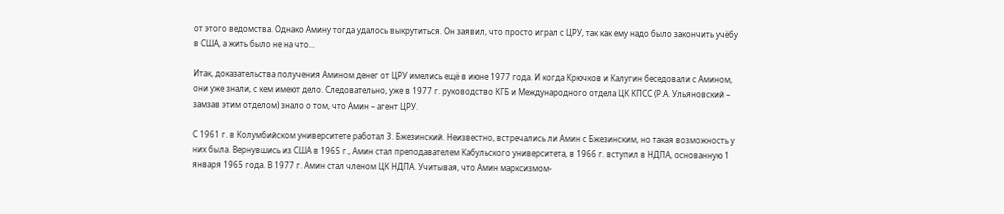от этого ведомства. Однако Амину тогда удалось выкрутиться. Он заявил, что просто играл с ЦРУ, так как ему надо было закончить учёбу в США, а жить было не на что…

Итак, доказательства получения Амином денег от ЦРУ имелись ещё в июне 1977 года. И когда Крючков и Калугин беседовали с Амином, они уже знали, с кем имеют дело. Следовательно, уже в 1977 г. руководство КГБ и Международного отдела ЦК КПСС (Р.А. Ульяновский – замзав этим отделом) знало о том, что Амин – агент ЦРУ.

С 1961 г. в Колумбийском университете работал 3. Бжезинский. Неизвестно, встречались ли Амин с Бжезинским, но такая возможность у них была. Вернувшись из США в 1965 г., Амин стал преподавателем Кабульского университета, в 1966 г. вступил в НДПА, основанную 1 января 1965 года. В 1977 г. Амин стал членом ЦК НДПА. Учитывая, что Амин марксизмом-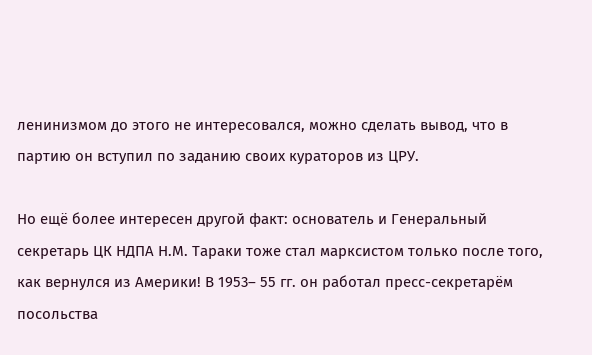ленинизмом до этого не интересовался, можно сделать вывод, что в партию он вступил по заданию своих кураторов из ЦРУ.

Но ещё более интересен другой факт: основатель и Генеральный секретарь ЦК НДПА Н.М. Тараки тоже стал марксистом только после того, как вернулся из Америки! В 1953– 55 гг. он работал пресс-секретарём посольства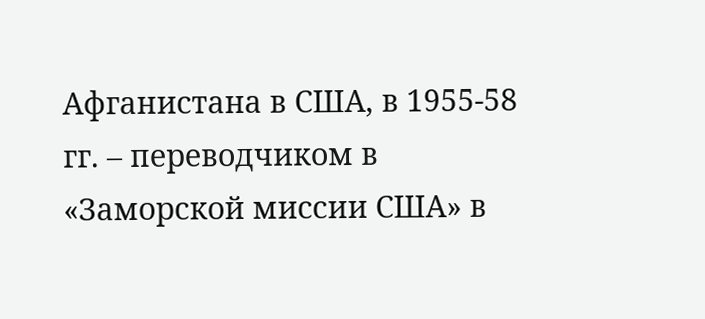Афганистана в США, в 1955-58 гг. – переводчиком в «Заморской миссии США» в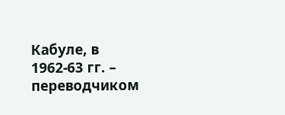Кабуле, в 1962-63 гг. – переводчиком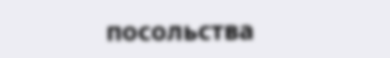посольства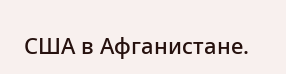США в Афганистане.